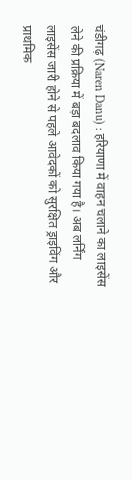चंडीगढ़ (Naren Danu) : हरियाणा में वाहन चलाने का लाइसेंस लेने की प्रक्रिया में बड़ा बदलाव किया गया है। अब लर्निंग लाइसेंस जारी होने से पहले आवेदकों को सुरक्षित ड्राइविंग और प्राथमिक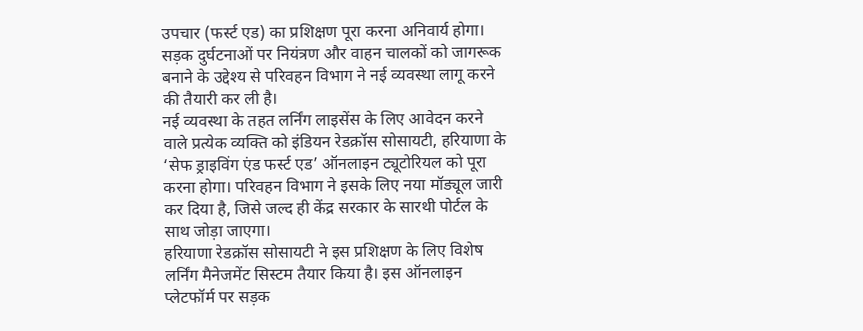उपचार (फर्स्ट एड) का प्रशिक्षण पूरा करना अनिवार्य होगा। सड़क दुर्घटनाओं पर नियंत्रण और वाहन चालकों को जागरूक बनाने के उद्देश्य से परिवहन विभाग ने नई व्यवस्था लागू करने की तैयारी कर ली है।
नई व्यवस्था के तहत लर्निंग लाइसेंस के लिए आवेदन करने वाले प्रत्येक व्यक्ति को इंडियन रेडक्रॉस सोसायटी, हरियाणा के ‘सेफ ड्राइविंग एंड फर्स्ट एड’ ऑनलाइन ट्यूटोरियल को पूरा करना होगा। परिवहन विभाग ने इसके लिए नया मॉड्यूल जारी कर दिया है, जिसे जल्द ही केंद्र सरकार के सारथी पोर्टल के साथ जोड़ा जाएगा।
हरियाणा रेडक्रॉस सोसायटी ने इस प्रशिक्षण के लिए विशेष लर्निंग मैनेजमेंट सिस्टम तैयार किया है। इस ऑनलाइन प्लेटफॉर्म पर सड़क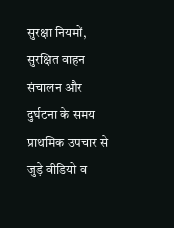सुरक्षा नियमों, सुरक्षित वाहन संचालन और दुर्घटना के समय प्राथमिक उपचार से जुड़े वीडियो व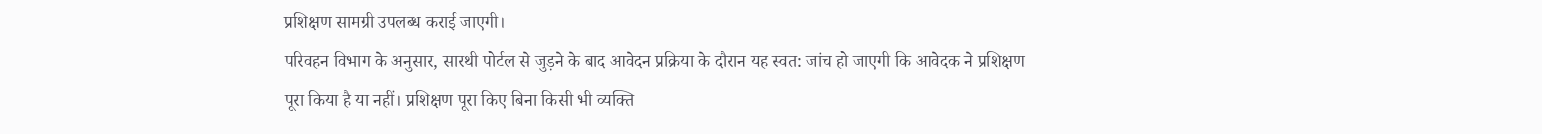प्रशिक्षण सामग्री उपलब्ध कराई जाएगी।
परिवहन विभाग के अनुसार, सारथी पोर्टल से जुड़ने के बाद आवेदन प्रक्रिया के दौरान यह स्वत: जांच हो जाएगी कि आवेदक ने प्रशिक्षण पूरा किया है या नहीं। प्रशिक्षण पूरा किए बिना किसी भी व्यक्ति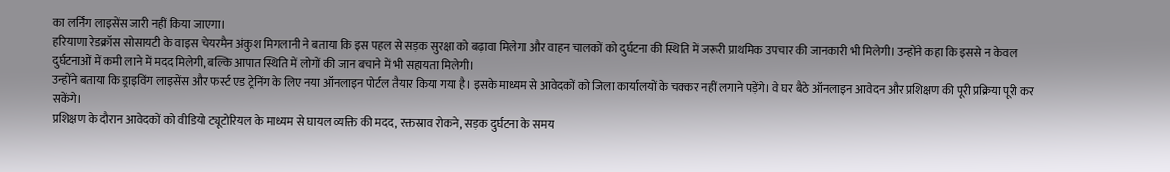का लर्निंग लाइसेंस जारी नहीं किया जाएगा।
हरियाणा रेडक्रॉस सोसायटी के वाइस चेयरमैन अंकुश मिगलानी ने बताया कि इस पहल से सड़क सुरक्षा को बढ़ावा मिलेगा और वाहन चालकों को दुर्घटना की स्थिति में जरूरी प्राथमिक उपचार की जानकारी भी मिलेगी। उन्होंने कहा कि इससे न केवल दुर्घटनाओं में कमी लाने में मदद मिलेगी, बल्कि आपात स्थिति में लोगों की जान बचाने में भी सहायता मिलेगी।
उन्होंने बताया कि ड्राइविंग लाइसेंस और फर्स्ट एड ट्रेनिंग के लिए नया ऑनलाइन पोर्टल तैयार किया गया है। इसके माध्यम से आवेदकों को जिला कार्यालयों के चक्कर नहीं लगाने पड़ेंगे। वे घर बैठे ऑनलाइन आवेदन और प्रशिक्षण की पूरी प्रक्रिया पूरी कर सकेंगे।
प्रशिक्षण के दौरान आवेदकों को वीडियो ट्यूटोरियल के माध्यम से घायल व्यक्ति की मदद, रक्तस्राव रोकने, सड़क दुर्घटना के समय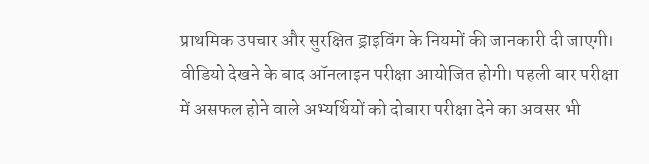प्राथमिक उपचार और सुरक्षित ड्राइविंग के नियमों की जानकारी दी जाएगी। वीडियो देखने के बाद ऑनलाइन परीक्षा आयोजित होगी। पहली बार परीक्षा में असफल होने वाले अभ्यर्थियों को दोबारा परीक्षा देने का अवसर भी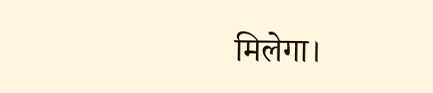मिलेगा।